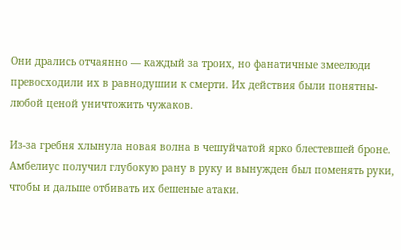Они дрались отчаянно — каждый за троих, но фанатичные змеелюди превосходили их в равнодушии к смерти. Их действия были понятны- любой ценой уничтожить чужаков.

Из-за гребня хлынула новая волна в чешуйчатой ярко блестевшей броне. Амбелиус получил глубокую рану в руку и вынужден был поменять руки, чтобы и дальше отбивать их бешеные атаки.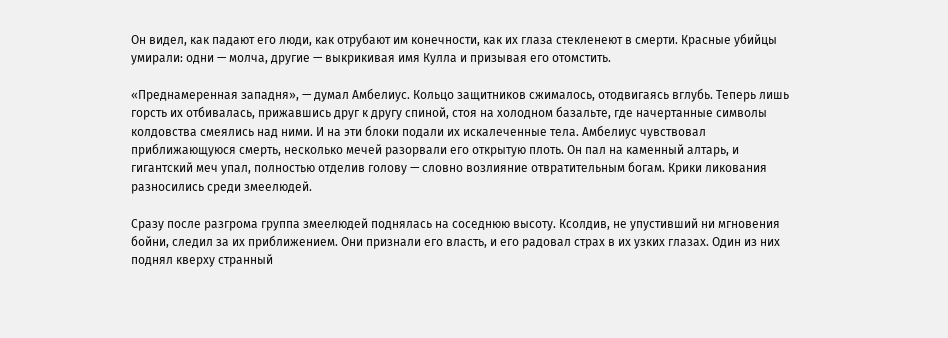Он видел, как падают его люди, как отрубают им конечности, как их глаза стекленеют в смерти. Красные убийцы умирали: одни — молча, другие — выкрикивая имя Кулла и призывая его отомстить.

«Преднамеренная западня», — думал Амбелиус. Кольцо защитников сжималось, отодвигаясь вглубь. Теперь лишь горсть их отбивалась, прижавшись друг к другу спиной, стоя на холодном базальте, где начертанные символы колдовства смеялись над ними. И на эти блоки подали их искалеченные тела. Амбелиус чувствовал приближающуюся смерть, несколько мечей разорвали его открытую плоть. Он пал на каменный алтарь, и гигантский меч упал, полностью отделив голову — словно возлияние отвратительным богам. Крики ликования разносились среди змеелюдей.

Сразу после разгрома группа змеелюдей поднялась на соседнюю высоту. Ксолдив, не упустивший ни мгновения бойни, следил за их приближением. Они признали его власть, и его радовал страх в их узких глазах. Один из них поднял кверху странный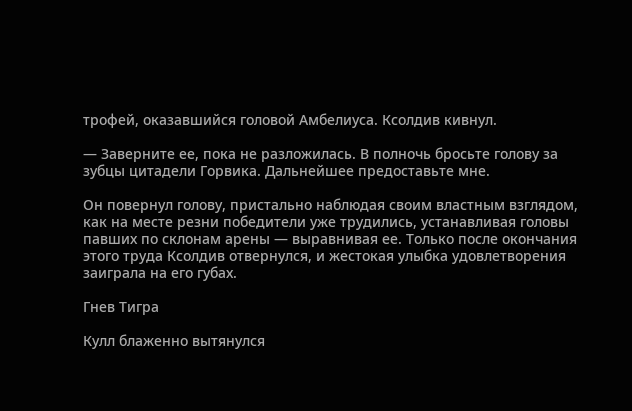трофей, оказавшийся головой Амбелиуса. Ксолдив кивнул.

— Заверните ее, пока не разложилась. В полночь бросьте голову за зубцы цитадели Горвика. Дальнейшее предоставьте мне.

Он повернул голову, пристально наблюдая своим властным взглядом, как на месте резни победители уже трудились, устанавливая головы павших по склонам арены — выравнивая ее. Только после окончания этого труда Ксолдив отвернулся, и жестокая улыбка удовлетворения заиграла на его губах.

Гнев Тигра

Кулл блаженно вытянулся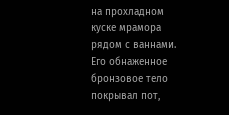на прохладном куске мрамора рядом с ваннами. Его обнаженное бронзовое тело покрывал пот,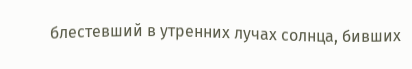блестевший в утренних лучах солнца, бивших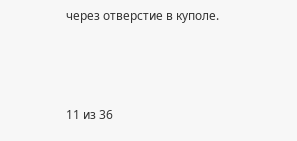через отверстие в куполе.



11 из 36